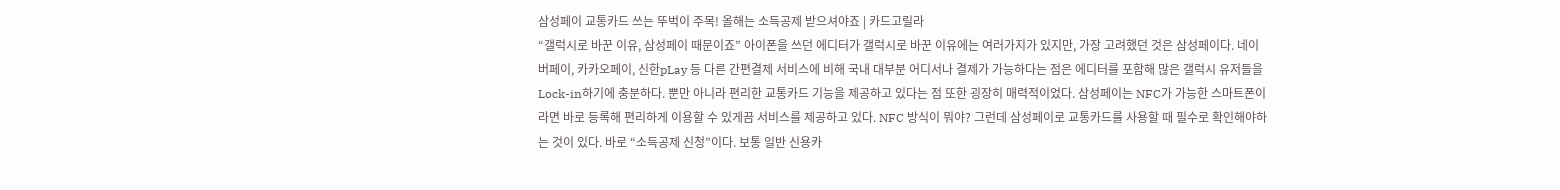삼성페이 교통카드 쓰는 뚜벅이 주목! 올해는 소득공제 받으셔야죠 | 카드고릴라
“갤럭시로 바꾼 이유, 삼성페이 때문이죠” 아이폰을 쓰던 에디터가 갤럭시로 바꾼 이유에는 여러가지가 있지만, 가장 고려했던 것은 삼성페이다. 네이버페이, 카카오페이, 신한pLay 등 다른 간편결제 서비스에 비해 국내 대부분 어디서나 결제가 가능하다는 점은 에디터를 포함해 많은 갤럭시 유저들을 Lock-in하기에 충분하다. 뿐만 아니라 편리한 교통카드 기능을 제공하고 있다는 점 또한 굉장히 매력적이었다. 삼성페이는 NFC가 가능한 스마트폰이라면 바로 등록해 편리하게 이용할 수 있게끔 서비스를 제공하고 있다. NFC 방식이 뭐야? 그런데 삼성페이로 교통카드를 사용할 때 필수로 확인해야하는 것이 있다. 바로 “소득공제 신청”이다. 보통 일반 신용카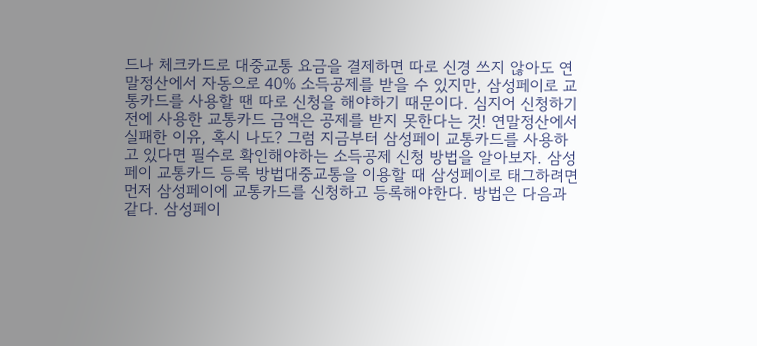드나 체크카드로 대중교통 요금을 결제하면 따로 신경 쓰지 않아도 연말정산에서 자동으로 40% 소득공제를 받을 수 있지만, 삼성페이로 교통카드를 사용할 땐 따로 신청을 해야하기 때문이다. 심지어 신청하기 전에 사용한 교통카드 금액은 공제를 받지 못한다는 것! 연말정산에서 실패한 이유, 혹시 나도? 그럼 지금부터 삼성페이 교통카드를 사용하고 있다면 필수로 확인해야하는 소득공제 신청 방법을 알아보자. 삼성페이 교통카드 등록 방법대중교통을 이용할 때 삼성페이로 태그하려면 먼저 삼성페이에 교통카드를 신청하고 등록해야한다. 방법은 다음과 같다. 삼성페이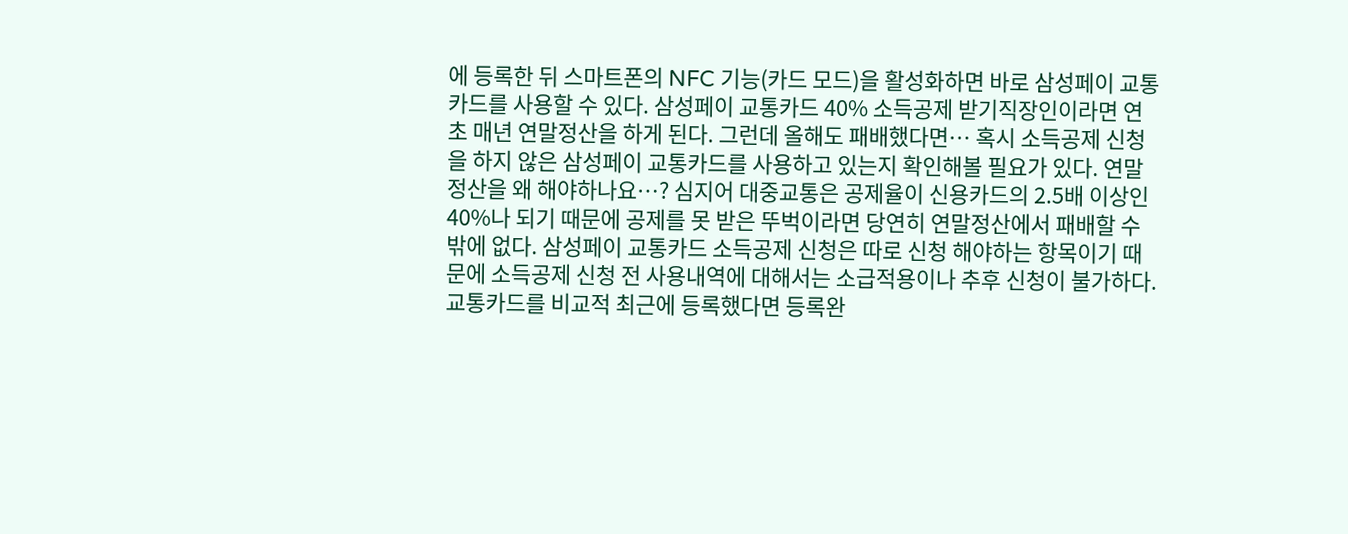에 등록한 뒤 스마트폰의 NFC 기능(카드 모드)을 활성화하면 바로 삼성페이 교통카드를 사용할 수 있다. 삼성페이 교통카드 40% 소득공제 받기직장인이라면 연초 매년 연말정산을 하게 된다. 그런데 올해도 패배했다면… 혹시 소득공제 신청을 하지 않은 삼성페이 교통카드를 사용하고 있는지 확인해볼 필요가 있다. 연말정산을 왜 해야하나요…? 심지어 대중교통은 공제율이 신용카드의 2.5배 이상인 40%나 되기 때문에 공제를 못 받은 뚜벅이라면 당연히 연말정산에서 패배할 수밖에 없다. 삼성페이 교통카드 소득공제 신청은 따로 신청 해야하는 항목이기 때문에 소득공제 신청 전 사용내역에 대해서는 소급적용이나 추후 신청이 불가하다. 교통카드를 비교적 최근에 등록했다면 등록완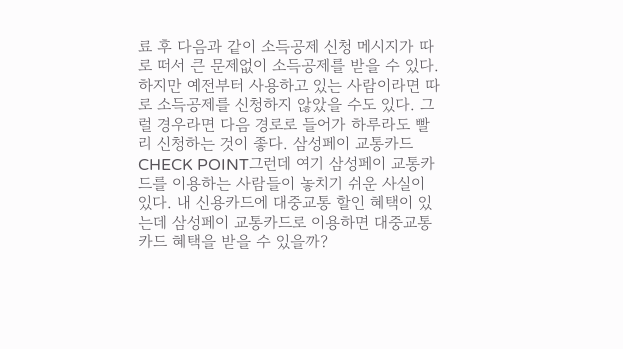료 후 다음과 같이 소득공제 신청 메시지가 따로 떠서 큰 문제없이 소득공제를 받을 수 있다. 하지만 예전부터 사용하고 있는 사람이라면 따로 소득공제를 신청하지 않았을 수도 있다. 그럴 경우라면 다음 경로로 들어가 하루라도 빨리 신청하는 것이 좋다. 삼성페이 교통카드 CHECK POINT그런데 여기 삼성페이 교통카드를 이용하는 사람들이 놓치기 쉬운 사실이 있다. 내 신용카드에 대중교통 할인 혜택이 있는데 삼성페이 교통카드로 이용하면 대중교통 카드 혜택을 받을 수 있을까?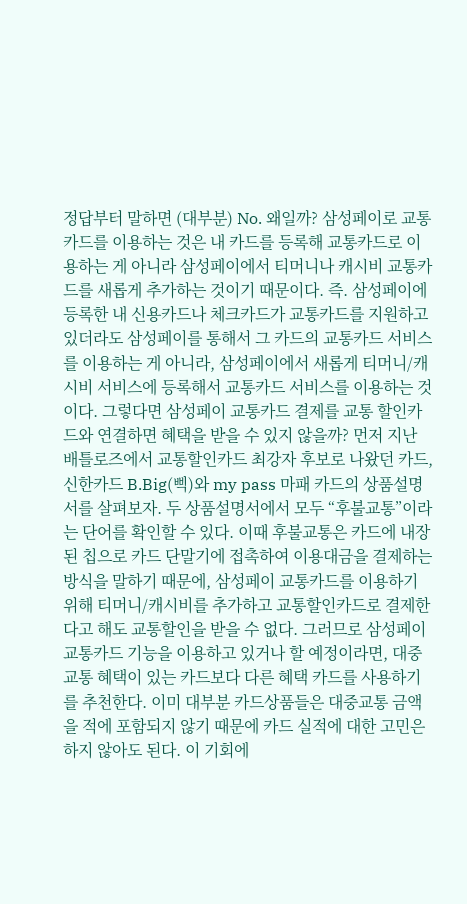정답부터 말하면 (대부분) No. 왜일까? 삼성페이로 교통카드를 이용하는 것은 내 카드를 등록해 교통카드로 이용하는 게 아니라 삼성페이에서 티머니나 캐시비 교통카드를 새롭게 추가하는 것이기 때문이다. 즉. 삼성페이에 등록한 내 신용카드나 체크카드가 교통카드를 지원하고 있더라도 삼성페이를 통해서 그 카드의 교통카드 서비스를 이용하는 게 아니라, 삼성페이에서 새롭게 티머니/캐시비 서비스에 등록해서 교통카드 서비스를 이용하는 것이다. 그렇다면 삼성페이 교통카드 결제를 교통 할인카드와 연결하면 혜택을 받을 수 있지 않을까? 먼저 지난 배틀로즈에서 교통할인카드 최강자 후보로 나왔던 카드, 신한카드 B.Big(삑)와 my pass 마패 카드의 상품설명서를 살펴보자. 두 상품설명서에서 모두 “후불교통”이라는 단어를 확인할 수 있다. 이때 후불교통은 카드에 내장된 칩으로 카드 단말기에 접촉하여 이용대금을 결제하는 방식을 말하기 때문에, 삼성페이 교통카드를 이용하기 위해 티머니/캐시비를 추가하고 교통할인카드로 결제한다고 해도 교통할인을 받을 수 없다. 그러므로 삼성페이 교통카드 기능을 이용하고 있거나 할 예정이라면, 대중교통 혜택이 있는 카드보다 다른 혜택 카드를 사용하기를 추천한다. 이미 대부분 카드상품들은 대중교통 금액을 적에 포함되지 않기 때문에 카드 실적에 대한 고민은 하지 않아도 된다. 이 기회에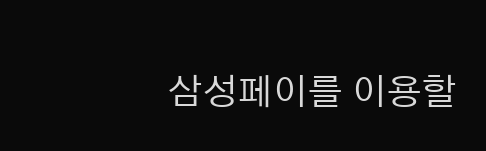삼성페이를 이용할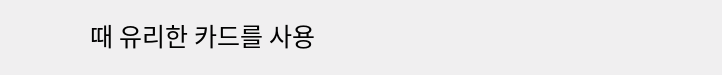때 유리한 카드를 사용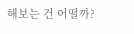해보는 건 어떨까?